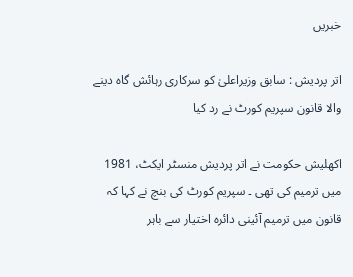خبریں

اتر پردیش : سابق وزیراعلیٰ کو سرکاری رہائش گاہ دینے والا قانون سپریم کورٹ نے رد کیا

اکھلیش حکومت نے اتر پردیش منسٹر ایکٹ، 1981 میں ترمیم کی تھی ۔ سپریم کورٹ کی بنچ نے کہا کہ قانون میں ترمیم آئینی دائرہ اختیار سے باہر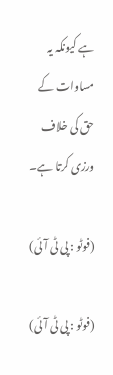ہے کیونکہ یہ مساوات کے حق کی خلاف ورزی کرتا ہے۔

(فوٹو : پی ٹی آئی)

(فوٹو : پی ٹی آئی)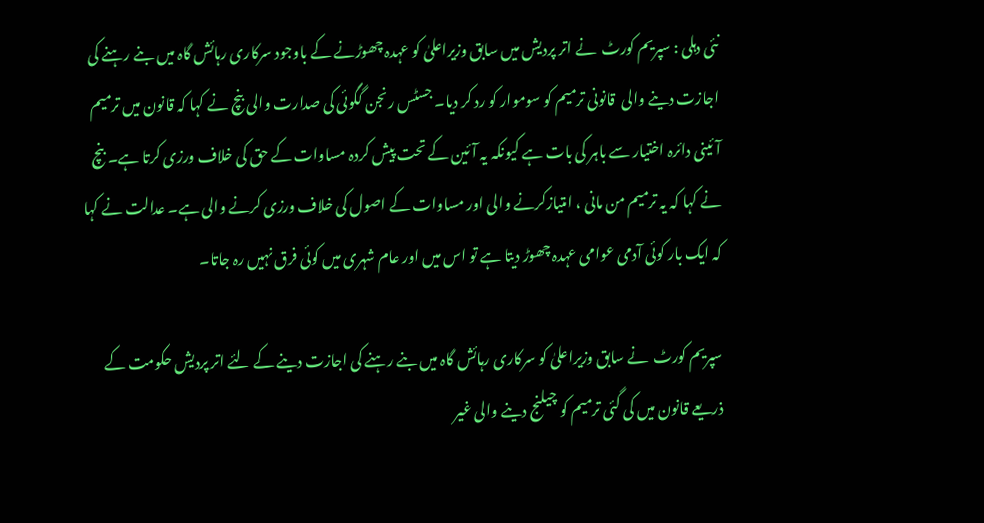نئی دہلی : سپریم کورٹ  نے اتر پردیش میں سابق وزیراعلیٰ کو عہدہ چھوڑنے کے باوجود سرکاری رہائش گاہ میں بنے رہنے کی اجازت دینے والی  قانونی ترمیم کو سوموار کو رد کر دیا۔ جسٹس رنجن گگوئی کی صدارت والی بنچ نے کہا کہ قانون میں ترمیم آئینی دائرہ اختیار سے باہر کی بات ہے کیونکہ یہ آئین کے تحت پیش کردہ مساوات کے حق کی خلاف ورزی کرتا ہے۔ بنچ نے کہا کہ یہ ترمیم من مانی ، امتیازکرنے والی اور مساوات کے اصول کی خلاف ورزی کرنے والی ہے۔ عدالت نے کہا کہ ایک بار کوئی آدمی عوامی عہدہ چھوڑ دیتا ہے تو اس میں اور عام شہری میں کوئی فرق نہیں رہ جاتا۔

سپریم کورٹ  نے سابق وزیراعلیٰ کو سرکاری رہائش گاہ میں بنے رہنے کی اجازت دینے کے لئے اتر پردیش حکومت کے ذریعے قانون میں کی گئی ترمیم کو چیلنج دینے والی غیر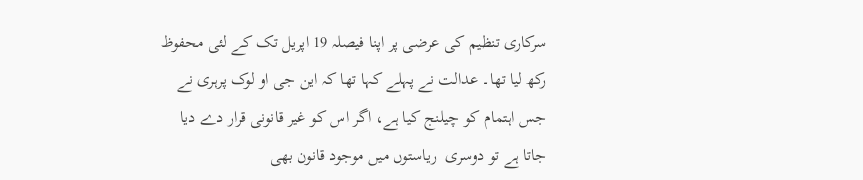سرکاری تنظیم کی عرضی پر اپنا فیصلہ 19 اپریل تک کے لئی محفوظ رکھ لیا تھا۔ عدالت نے پہلے کہا تھا کہ این جی او لوک پرہری نے جس اہتمام کو چیلنج کیا ہے، اگر اس کو غیر قانونی قرار دے دیا جاتا ہے تو دوسری  ریاستوں میں موجود قانون بھی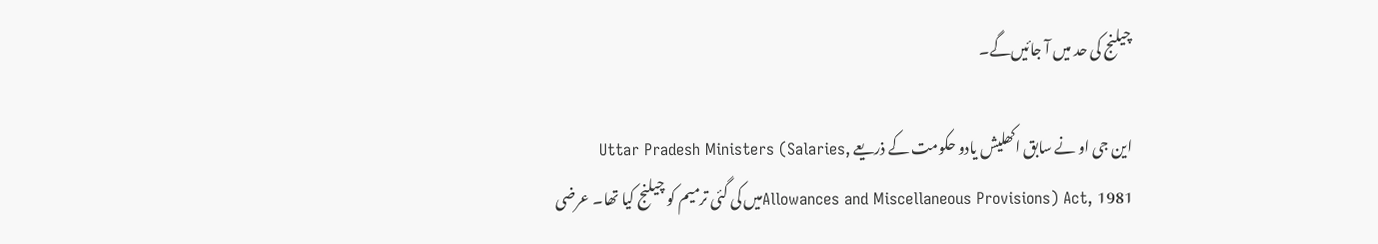چیلنج کی حد میں آ جائیں‌گے۔

این جی او نے سابق اکھلیش یادو حکومت کے ذریعے Uttar Pradesh Ministers (Salaries, Allowances and Miscellaneous Provisions) Act, 1981میں کی گئی ترمیم کو چیلنج کیا تھا۔ عرضی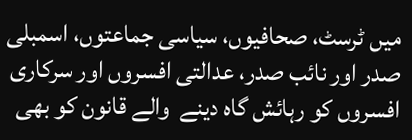میں ٹرسٹ، صحافیوں، سیاسی جماعتوں، اسمبلی صدر اور نائب صدر، عدالتی افسروں اور سرکاری افسروں کو رہائش گاہ دینے  والے قانون کو بھی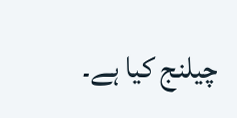چیلنج کیا ہے۔